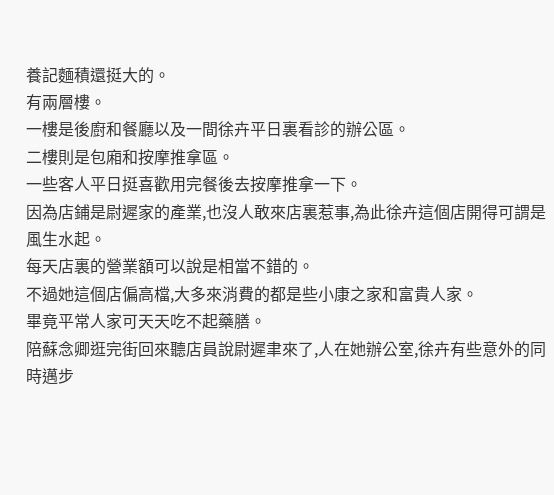養記麵積還挺大的。
有兩層樓。
一樓是後廚和餐廳以及一間徐卉平日裏看診的辦公區。
二樓則是包廂和按摩推拿區。
一些客人平日挺喜歡用完餐後去按摩推拿一下。
因為店鋪是尉遲家的產業,也沒人敢來店裏惹事,為此徐卉這個店開得可謂是風生水起。
每天店裏的營業額可以說是相當不錯的。
不過她這個店偏高檔,大多來消費的都是些小康之家和富貴人家。
畢竟平常人家可天天吃不起藥膳。
陪蘇念卿逛完街回來聽店員說尉遲聿來了,人在她辦公室,徐卉有些意外的同時邁步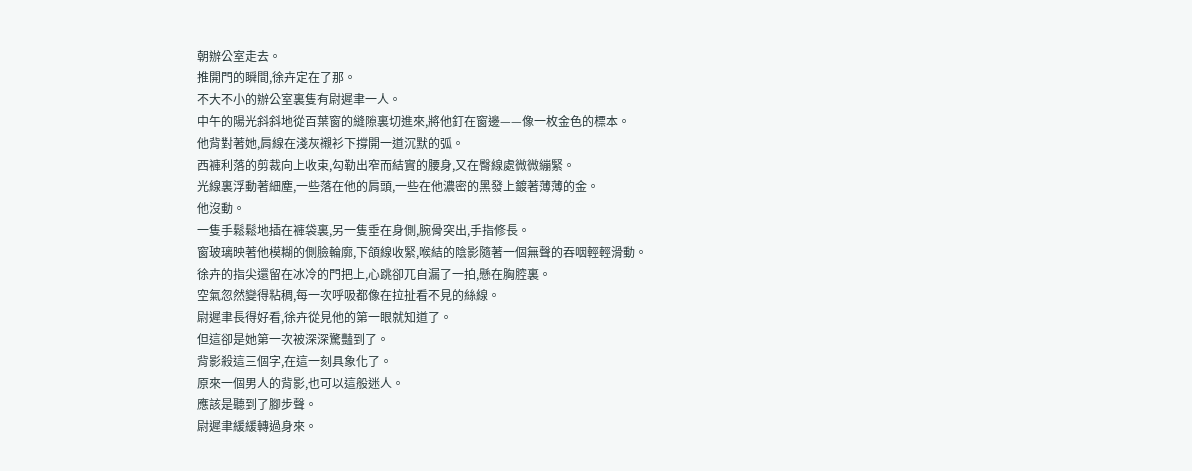朝辦公室走去。
推開門的瞬間,徐卉定在了那。
不大不小的辦公室裏隻有尉遲聿一人。
中午的陽光斜斜地從百葉窗的縫隙裏切進來,將他釘在窗邊——像一枚金色的標本。
他背對著她,肩線在淺灰襯衫下撐開一道沉默的弧。
西褲利落的剪裁向上收束,勾勒出窄而結實的腰身,又在臀線處微微繃緊。
光線裏浮動著細塵,一些落在他的肩頭,一些在他濃密的黑發上鍍著薄薄的金。
他沒動。
一隻手鬆鬆地插在褲袋裏,另一隻垂在身側,腕骨突出,手指修長。
窗玻璃映著他模糊的側臉輪廓,下頜線收緊,喉結的陰影隨著一個無聲的吞咽輕輕滑動。
徐卉的指尖還留在冰冷的門把上,心跳卻兀自漏了一拍,懸在胸腔裏。
空氣忽然變得粘稠,每一次呼吸都像在拉扯看不見的絲線。
尉遲聿長得好看,徐卉從見他的第一眼就知道了。
但這卻是她第一次被深深驚豔到了。
背影殺這三個字,在這一刻具象化了。
原來一個男人的背影,也可以這般迷人。
應該是聽到了腳步聲。
尉遲聿緩緩轉過身來。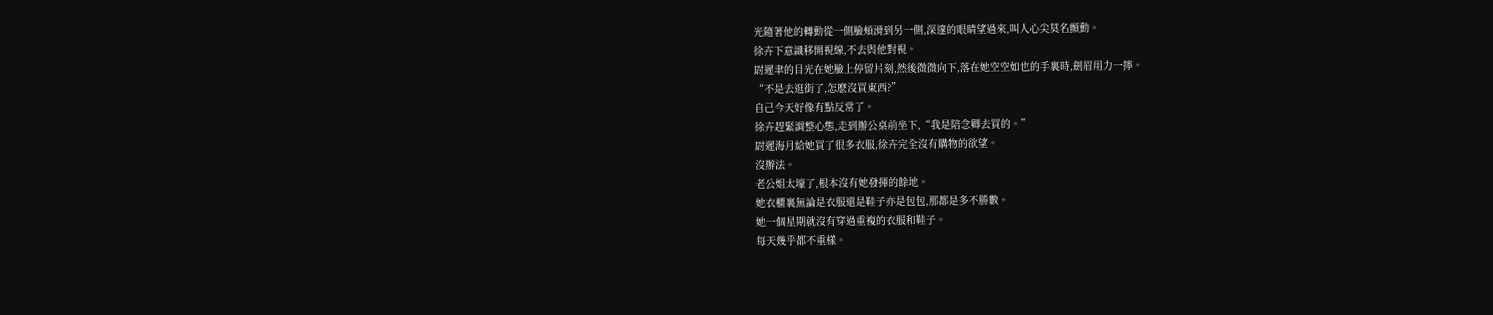光隨著他的轉動從一側臉頰滑到另一側,深邃的眼睛望過來,叫人心尖莫名顫動。
徐卉下意識移開視線,不去與他對視。
尉遲聿的目光在她臉上停留片刻,然後微微向下,落在她空空如也的手裏時,劍眉用力一擰。
“不是去逛街了,怎麽沒買東西?”
自己今天好像有點反常了。
徐卉趕緊調整心態,走到辦公桌前坐下,“我是陪念卿去買的。”
尉遲海月給她買了很多衣服,徐卉完全沒有購物的欲望。
沒辦法。
老公姐太壕了,根本沒有她發揮的餘地。
她衣櫃裏無論是衣服還是鞋子亦是包包,那都是多不勝數。
她一個星期就沒有穿過重複的衣服和鞋子。
每天幾乎都不重樣。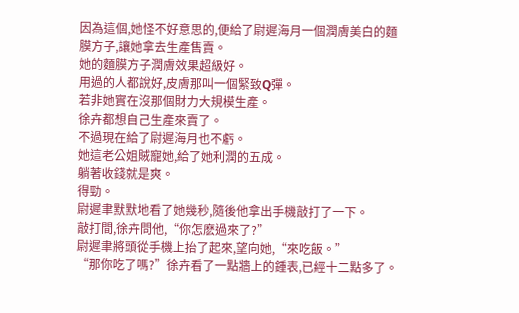因為這個,她怪不好意思的,便給了尉遲海月一個潤膚美白的麵膜方子,讓她拿去生產售賣。
她的麵膜方子潤膚效果超級好。
用過的人都說好,皮膚那叫一個緊致Q彈。
若非她實在沒那個財力大規模生產。
徐卉都想自己生產來賣了。
不過現在給了尉遲海月也不虧。
她這老公姐賊寵她,給了她利潤的五成。
躺著收錢就是爽。
得勁。
尉遲聿默默地看了她幾秒,隨後他拿出手機敲打了一下。
敲打間,徐卉問他,“你怎麽過來了?”
尉遲聿將頭從手機上抬了起來,望向她,“來吃飯。”
“那你吃了嗎?”徐卉看了一點牆上的鍾表,已經十二點多了。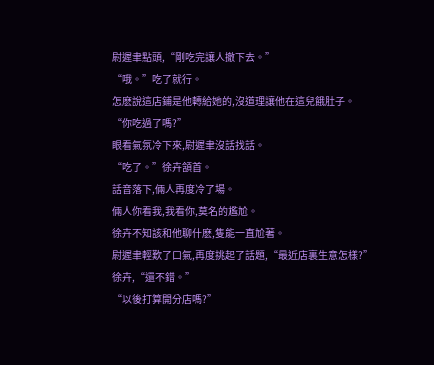尉遲聿點頭,“剛吃完讓人撤下去。”
“哦。”吃了就行。
怎麽說這店鋪是他轉給她的,沒道理讓他在這兒餓肚子。
“你吃過了嗎?”
眼看氣氛冷下來,尉遲聿沒話找話。
“吃了。”徐卉頷首。
話音落下,倆人再度冷了場。
倆人你看我,我看你,莫名的尷尬。
徐卉不知該和他聊什麽,隻能一直尬著。
尉遲聿輕歎了口氣,再度挑起了話題,“最近店裏生意怎樣?”
徐卉,“還不錯。”
“以後打算開分店嗎?”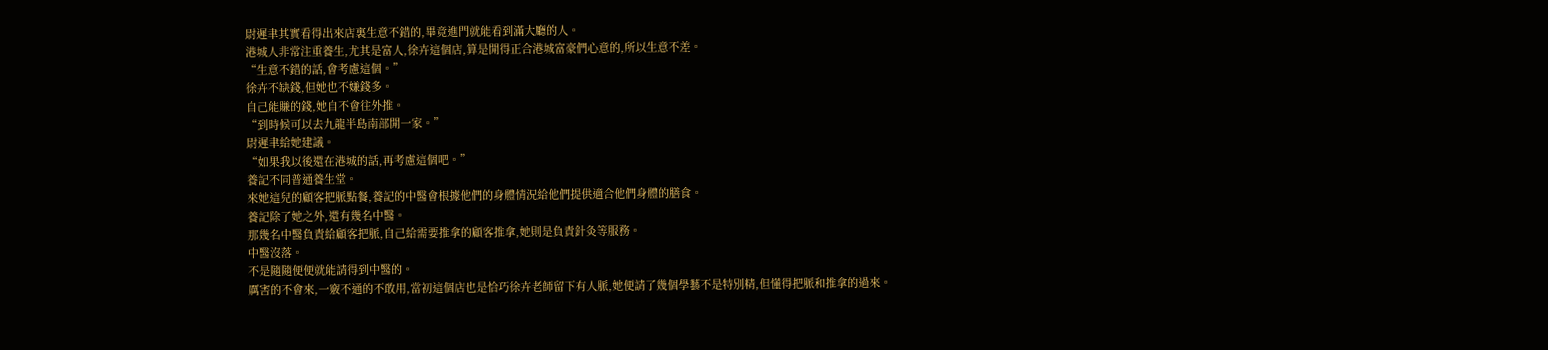尉遲聿其實看得出來店裏生意不錯的,畢竟進門就能看到滿大廳的人。
港城人非常注重養生,尤其是富人,徐卉這個店,算是開得正合港城富豪們心意的,所以生意不差。
“生意不錯的話,會考慮這個。”
徐卉不缺錢,但她也不嫌錢多。
自己能賺的錢,她自不會往外推。
“到時候可以去九龍半島南部開一家。”
尉遲聿給她建議。
“如果我以後還在港城的話,再考慮這個吧。”
養記不同普通養生堂。
來她這兒的顧客把脈點餐,養記的中醫會根據他們的身體情況給他們提供適合他們身體的膳食。
養記除了她之外,還有幾名中醫。
那幾名中醫負責給顧客把脈,自己給需要推拿的顧客推拿,她則是負責針灸等服務。
中醫沒落。
不是隨隨便便就能請得到中醫的。
厲害的不會來,一竅不通的不敢用,當初這個店也是恰巧徐卉老師留下有人脈,她便請了幾個學藝不是特別精,但懂得把脈和推拿的過來。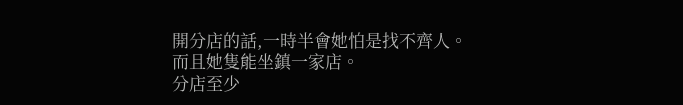開分店的話,一時半會她怕是找不齊人。
而且她隻能坐鎮一家店。
分店至少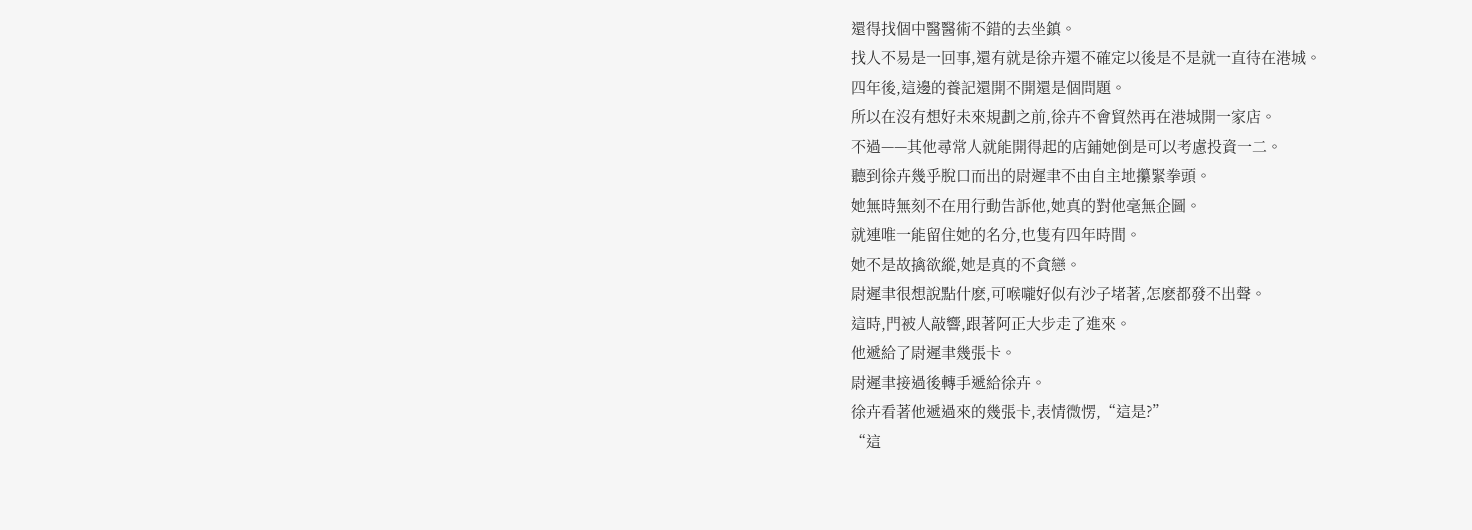還得找個中醫醫術不錯的去坐鎮。
找人不易是一回事,還有就是徐卉還不確定以後是不是就一直待在港城。
四年後,這邊的養記還開不開還是個問題。
所以在沒有想好未來規劃之前,徐卉不會貿然再在港城開一家店。
不過——其他尋常人就能開得起的店鋪她倒是可以考慮投資一二。
聽到徐卉幾乎脫口而出的尉遲聿不由自主地攥緊拳頭。
她無時無刻不在用行動告訴他,她真的對他毫無企圖。
就連唯一能留住她的名分,也隻有四年時間。
她不是故擒欲縱,她是真的不貪戀。
尉遲聿很想說點什麽,可喉嚨好似有沙子堵著,怎麽都發不出聲。
這時,門被人敲響,跟著阿正大步走了進來。
他遞給了尉遲聿幾張卡。
尉遲聿接過後轉手遞給徐卉。
徐卉看著他遞過來的幾張卡,表情微愣,“這是?”
“這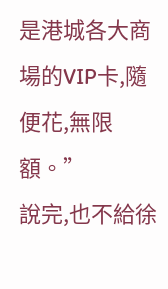是港城各大商場的VIP卡,隨便花,無限額。”
說完,也不給徐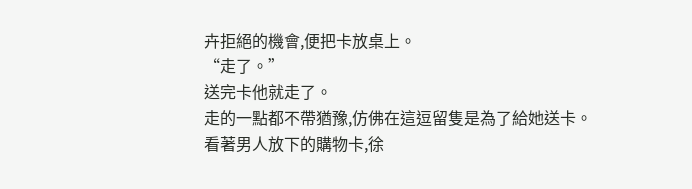卉拒絕的機會,便把卡放桌上。
“走了。”
送完卡他就走了。
走的一點都不帶猶豫,仿佛在這逗留隻是為了給她送卡。
看著男人放下的購物卡,徐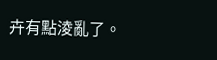卉有點淩亂了。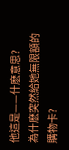他這是——什麽意思?
為什麽突然給她無限額的購物卡?